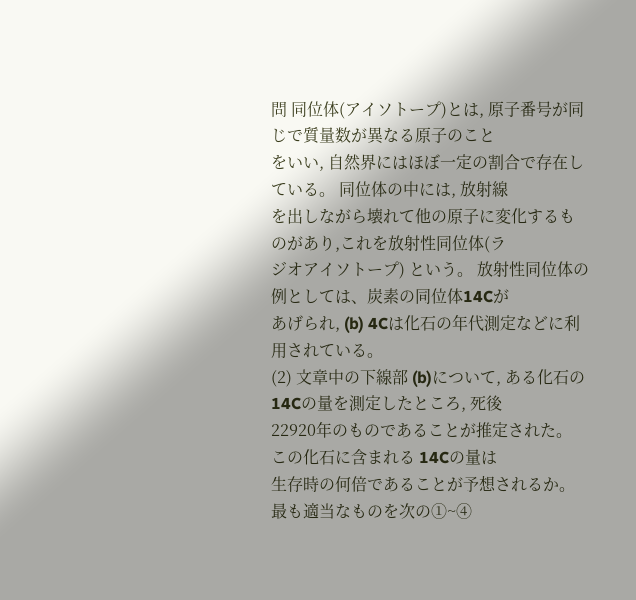問 同位体(アイソトープ)とは, 原子番号が同じで質量数が異なる原子のこと
をいい, 自然界にはほぼ一定の割合で存在している。 同位体の中には, 放射線
を出しながら壊れて他の原子に変化するものがあり,これを放射性同位体(ラ
ジオアイソトープ) という。 放射性同位体の例としては、炭素の同位体14Cが
あげられ, (b) 4Cは化石の年代測定などに利用されている。
(2) 文章中の下線部 (b)について, ある化石の14Cの量を測定したところ, 死後
22920年のものであることが推定された。 この化石に含まれる 14Cの量は
生存時の何倍であることが予想されるか。 最も適当なものを次の①~④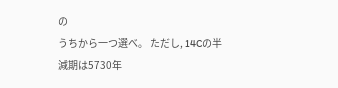の
うちから一つ選べ。 ただし, 14Cの半減期は5730年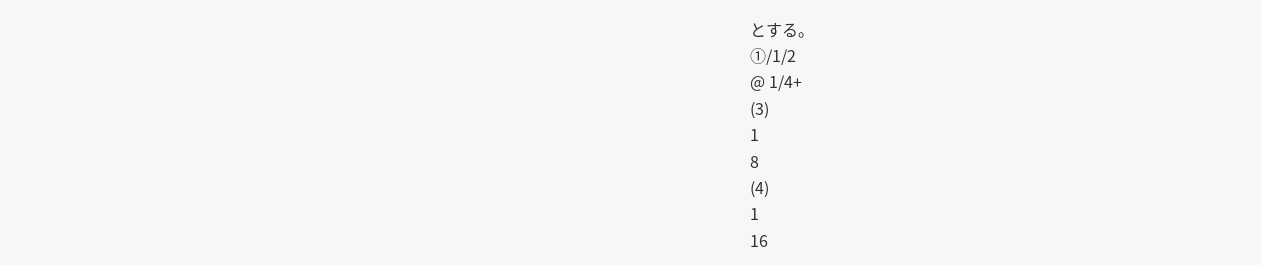とする。
①/1/2
@ 1/4+
(3)
1
8
(4)
1
16